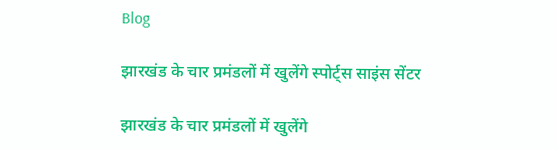Blog

झारखंड के चार प्रमंडलों में खुलेंगे स्पोर्ट्स साइंस सेंटर

झारखंड के चार प्रमंडलों में खुलेंगे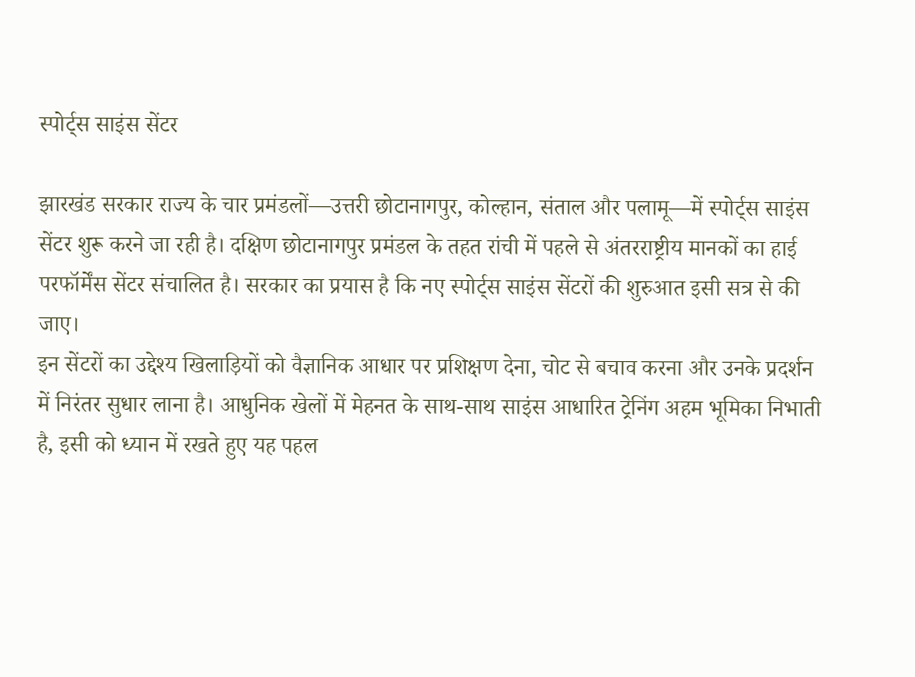स्पोर्ट्स साइंस सेंटर

झारखंड सरकार राज्य के चार प्रमंडलों—उत्तरी छोटानागपुर, कोल्हान, संताल और पलामू—में स्पोर्ट्स साइंस सेंटर शुरू करने जा रही है। दक्षिण छोटानागपुर प्रमंडल के तहत रांची में पहले से अंतरराष्ट्रीय मानकों का हाई परफॉर्मेंस सेंटर संचालित है। सरकार का प्रयास है कि नए स्पोर्ट्स साइंस सेंटरों की शुरुआत इसी सत्र से की जाए।
इन सेंटरों का उद्देश्य खिलाड़ियों को वैज्ञानिक आधार पर प्रशिक्षण देना, चोट से बचाव करना और उनके प्रदर्शन में निरंतर सुधार लाना है। आधुनिक खेलों में मेहनत के साथ-साथ साइंस आधारित ट्रेनिंग अहम भूमिका निभाती है, इसी को ध्यान में रखते हुए यह पहल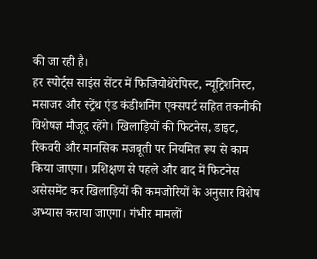की जा रही है।
हर स्पोर्ट्स साइंस सेंटर में फिजियोथेरेपिस्ट, न्यूट्रिशनिस्ट, मसाजर और स्ट्रेंथ एंड कंडीशनिंग एक्सपर्ट सहित तकनीकी विशेषज्ञ मौजूद रहेंगे। खिलाड़ियों की फिटनेस, डाइट, रिकवरी और मानसिक मजबूती पर नियमित रूप से काम किया जाएगा। प्रशिक्षण से पहले और बाद में फिटनेस असेसमेंट कर खिलाड़ियों की कमजोरियों के अनुसार विशेष अभ्यास कराया जाएगा। गंभीर मामलों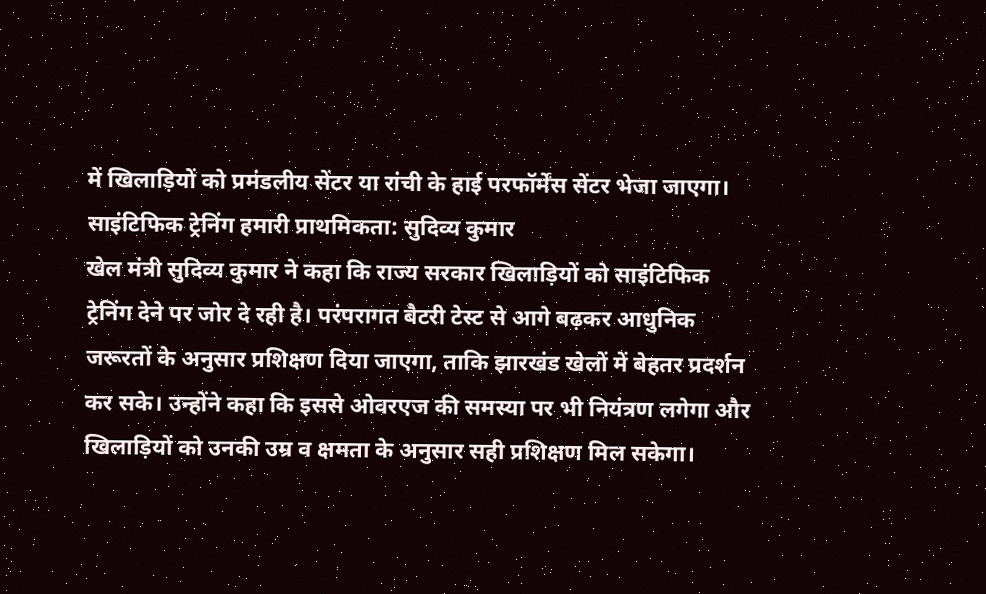में खिलाड़ियों को प्रमंडलीय सेंटर या रांची के हाई परफॉर्मेंस सेंटर भेजा जाएगा।
साइंटिफिक ट्रेनिंग हमारी प्राथमिकता: सुदिव्य कुमार
खेल मंत्री सुदिव्य कुमार ने कहा कि राज्य सरकार खिलाड़ियों को साइंटिफिक ट्रेनिंग देने पर जोर दे रही है। परंपरागत बैटरी टेस्ट से आगे बढ़कर आधुनिक जरूरतों के अनुसार प्रशिक्षण दिया जाएगा, ताकि झारखंड खेलों में बेहतर प्रदर्शन कर सके। उन्होंने कहा कि इससे ओवरएज की समस्या पर भी नियंत्रण लगेगा और खिलाड़ियों को उनकी उम्र व क्षमता के अनुसार सही प्रशिक्षण मिल सकेगा।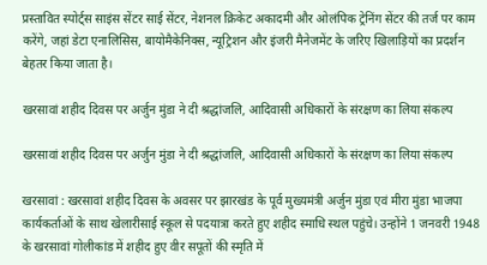प्रस्तावित स्पोर्ट्स साइंस सेंटर साई सेंटर, नेशनल क्रिकेट अकादमी और ओलंपिक ट्रेनिंग सेंटर की तर्ज पर काम करेंगे, जहां डेटा एनालिसिस, बायोमैकेनिक्स, न्यूट्रिशन और इंजरी मैनेजमेंट के जरिए खिलाड़ियों का प्रदर्शन बेहतर किया जाता है।

खरसावां शहीद दिवस पर अर्जुन मुंडा ने दी श्रद्धांजलि, आदिवासी अधिकारों के संरक्षण का लिया संकल्प

खरसावां शहीद दिवस पर अर्जुन मुंडा ने दी श्रद्धांजलि, आदिवासी अधिकारों के संरक्षण का लिया संकल्प

खरसावां : खरसावां शहीद दिवस के अवसर पर झारखंड के पूर्व मुख्यमंत्री अर्जुन मुंडा एवं मीरा मुंडा भाजपा कार्यकर्ताओं के साथ खेलारीसाई स्कूल से पदयात्रा करते हुए शहीद स्माधि स्थल पहुंचे। उन्होंने 1 जनवरी 1948 के खरसावां गोलीकांड में शहीद हुए वीर सपूतों की स्मृति में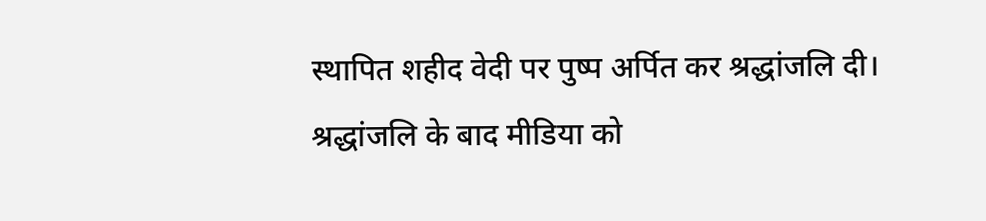स्थापित शहीद वेदी पर पुष्प अर्पित कर श्रद्धांजलि दी।
श्रद्धांजलि के बाद मीडिया को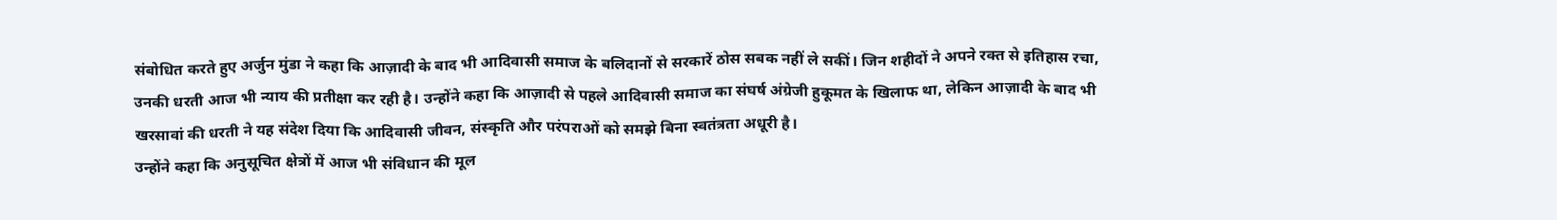संबोधित करते हुए अर्जुन मुंडा ने कहा कि आज़ादी के बाद भी आदिवासी समाज के बलिदानों से सरकारें ठोस सबक नहीं ले सकीं। जिन शहीदों ने अपने रक्त से इतिहास रचा, उनकी धरती आज भी न्याय की प्रतीक्षा कर रही है। उन्होंने कहा कि आज़ादी से पहले आदिवासी समाज का संघर्ष अंग्रेजी हुकूमत के खिलाफ था, लेकिन आज़ादी के बाद भी खरसावां की धरती ने यह संदेश दिया कि आदिवासी जीवन, संस्कृति और परंपराओं को समझे बिना स्वतंत्रता अधूरी है।
उन्होंने कहा कि अनुसूचित क्षेत्रों में आज भी संविधान की मूल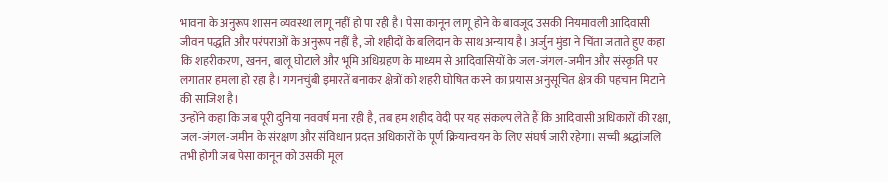भावना के अनुरूप शासन व्यवस्था लागू नहीं हो पा रही है। पेसा कानून लागू होने के बावजूद उसकी नियमावली आदिवासी जीवन पद्धति और परंपराओं के अनुरूप नहीं है, जो शहीदों के बलिदान के साथ अन्याय है। अर्जुन मुंडा ने चिंता जताते हुए कहा कि शहरीकरण, खनन, बालू घोटाले और भूमि अधिग्रहण के माध्यम से आदिवासियों के जल-जंगल-जमीन और संस्कृति पर लगातार हमला हो रहा है। गगनचुंबी इमारतें बनाकर क्षेत्रों को शहरी घोषित करने का प्रयास अनुसूचित क्षेत्र की पहचान मिटाने की साजिश है।
उन्होंने कहा कि जब पूरी दुनिया नववर्ष मना रही है, तब हम शहीद वेदी पर यह संकल्प लेते हैं कि आदिवासी अधिकारों की रक्षा, जल-जंगल-जमीन के संरक्षण और संविधान प्रदत्त अधिकारों के पूर्ण क्रियान्वयन के लिए संघर्ष जारी रहेगा। सच्ची श्रद्धांजलि तभी होगी जब पेसा कानून को उसकी मूल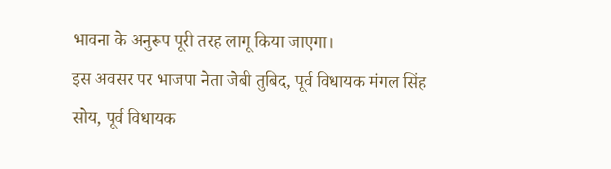भावना के अनुरूप पूरी तरह लागू किया जाएगा।
इस अवसर पर भाजपा नेता जेबी तुबिद, पूर्व विधायक मंगल सिंह सोय, पूर्व विधायक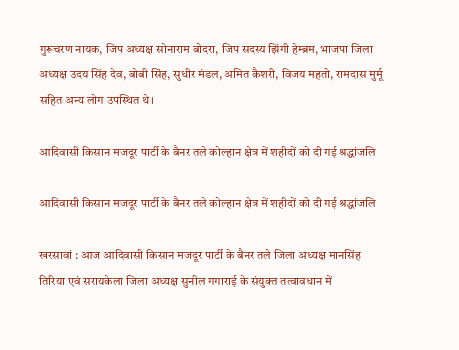गुरूचरण नायक, जिप अध्यक्ष सोनाराम बोदरा, जिप सदस्य झिंगी हेम्ब्रम, भाजपा जिला अध्यक्ष उदय सिंह देव, बोबी सिंह, सुधीर मंडल, अमित कैशरी, विजय महतो, रामदास मुर्मू सहित अन्य लोग उपस्थित थे।

आदिवासी किसान मजदूर पार्टी के बैनर तले कोल्हान क्षेत्र में शहीदों को दी गई श्रद्धांजलि

आदिवासी किसान मजदूर पार्टी के बैनर तले कोल्हान क्षेत्र में शहीदों को दी गई श्रद्धांजलि

खरसावां : आज आदिवासी किसान मजदूर पार्टी के बैनर तले जिला अध्यक्ष मानसिंह तिरिया एवं सरायकेला जिला अध्यक्ष सुनील गगाराई के संयुक्त तत्वावधान में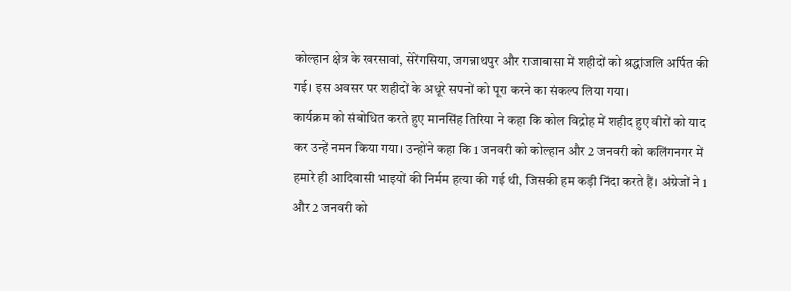कोल्हान क्षेत्र के खरसावां, सेरेंगसिया, जगन्नाथपुर और राजाबासा में शहीदों को श्रद्धांजलि अर्पित की गई। इस अवसर पर शहीदों के अधूरे सपनों को पूरा करने का संकल्प लिया गया।
कार्यक्रम को संबोधित करते हुए मानसिंह तिरिया ने कहा कि कोल विद्रोह में शहीद हुए वीरों को याद कर उन्हें नमन किया गया। उन्होंने कहा कि 1 जनवरी को कोल्हान और 2 जनवरी को कलिंगनगर में हमारे ही आदिवासी भाइयों की निर्मम हत्या की गई थी, जिसकी हम कड़ी निंदा करते हैं। अंग्रेजों ने 1 और 2 जनवरी को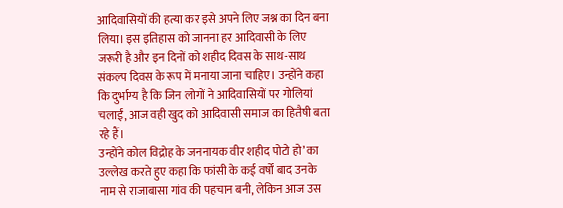आदिवासियों की हत्या कर इसे अपने लिए जश्न का दिन बना लिया। इस इतिहास को जानना हर आदिवासी के लिए जरूरी है और इन दिनों को शहीद दिवस के साथ-साथ संकल्प दिवस के रूप में मनाया जाना चाहिए। उन्होंने कहा कि दुर्भाग्य है कि जिन लोगों ने आदिवासियों पर गोलियां चलाईं, आज वही खुद को आदिवासी समाज का हितैषी बता रहे हैं।
उन्होंने कोल विद्रोह के जननायक वीर शहीद पोटो हो’ का उल्लेख करते हुए कहा कि फांसी के कई वर्षों बाद उनके नाम से राजाबासा गांव की पहचान बनी, लेकिन आज उस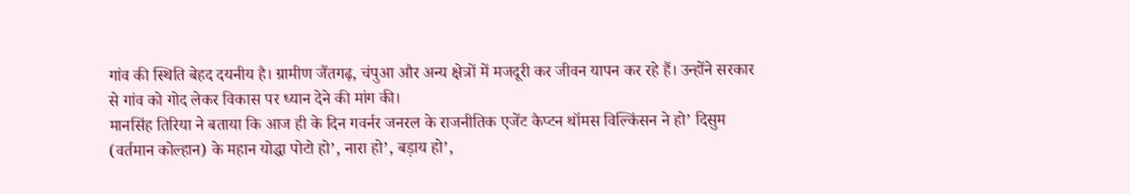गांव की स्थिति बेहद दयनीय है। ग्रामीण जैंतगढ़, चंपुआ और अन्य क्षेत्रों में मजदूरी कर जीवन यापन कर रहे हैं। उन्होंने सरकार से गांव को गोद लेकर विकास पर ध्यान देने की मांग की।
मानसिंह तिरिया ने बताया कि आज ही के दिन गवर्नर जनरल के राजनीतिक एजेंट कैप्टन थॉमस विल्किंसन ने हो’ दिसुम (वर्तमान कोल्हान) के महान योद्धा पोटो हो’, नारा हो’, बड़ाय हो’,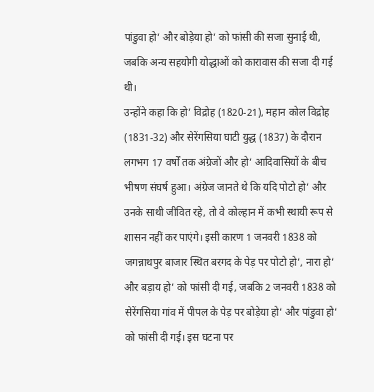पांडुवा हो’ और बोड़ेया हो’ को फांसी की सजा सुनाई थी, जबकि अन्य सहयोगी योद्धाओं को कारावास की सजा दी गई थी।
उन्होंने कहा कि हो’ विद्रोह (1820-21), महान कोल विद्रोह (1831-32) और सेरेंगसिया घाटी युद्ध (1837) के दौरान लगभग 17 वर्षों तक अंग्रेजों और हो’ आदिवासियों के बीच भीषण संघर्ष हुआ। अंग्रेज जानते थे कि यदि पोटो हो’ और उनके साथी जीवित रहे, तो वे कोल्हान में कभी स्थायी रूप से शासन नहीं कर पाएंगे। इसी कारण 1 जनवरी 1838 को जगन्नाथपुर बाजार स्थित बरगद के पेड़ पर पोटो हो’, नारा हो’ और बड़ाय हो’ को फांसी दी गई, जबकि 2 जनवरी 1838 को सेरेंगसिया गांव में पीपल के पेड़ पर बोड़ेया हो’ और पांडुवा हो’ को फांसी दी गई। इस घटना पर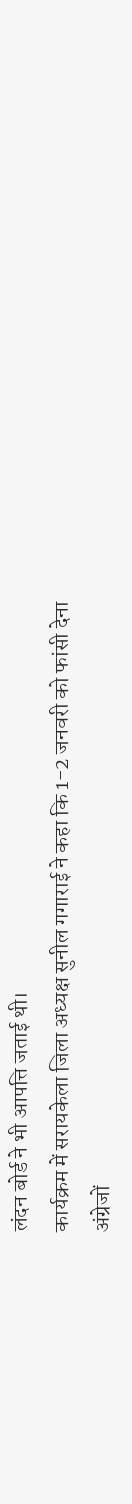लंदन बोर्ड ने भी आपत्ति जताई थी।
कार्यक्रम में सरायकेला जिला अध्यक्ष सुनील गगाराई ने कहा कि 1-2 जनवरी को फांसी देना अंग्रेजों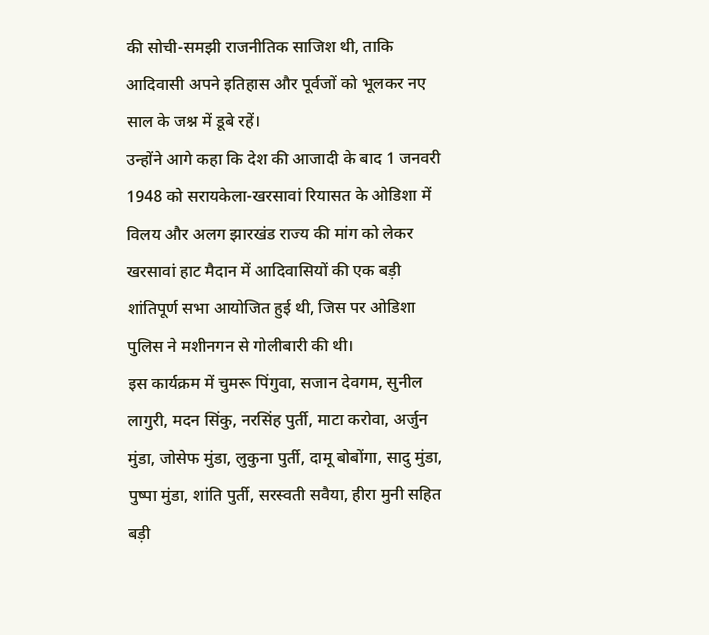की सोची-समझी राजनीतिक साजिश थी, ताकि आदिवासी अपने इतिहास और पूर्वजों को भूलकर नए साल के जश्न में डूबे रहें।
उन्होंने आगे कहा कि देश की आजादी के बाद 1 जनवरी 1948 को सरायकेला-खरसावां रियासत के ओडिशा में विलय और अलग झारखंड राज्य की मांग को लेकर खरसावां हाट मैदान में आदिवासियों की एक बड़ी शांतिपूर्ण सभा आयोजित हुई थी, जिस पर ओडिशा पुलिस ने मशीनगन से गोलीबारी की थी।
इस कार्यक्रम में चुमरू पिंगुवा, सजान देवगम, सुनील लागुरी, मदन सिंकु, नरसिंह पुर्ती, माटा करोवा, अर्जुन मुंडा, जोसेफ मुंडा, लुकुना पुर्ती, दामू बोबोंगा, सादु मुंडा, पुष्पा मुंडा, शांति पुर्ती, सरस्वती सवैया, हीरा मुनी सहित बड़ी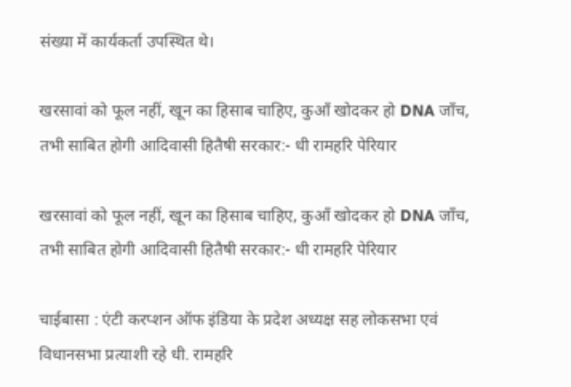संख्या में कार्यकर्ता उपस्थित थे।

खरसावां को फूल नहीं, खून का हिसाब चाहिए, कुआँ खोदकर हो DNA जाँच, तभी साबित होगी आदिवासी हितैषी सरकार:- धी रामहरि पेरियार

खरसावां को फूल नहीं, खून का हिसाब चाहिए, कुआँ खोदकर हो DNA जाँच, तभी साबित होगी आदिवासी हितैषी सरकार:- धी रामहरि पेरियार

चाईबासा : एंटी करप्शन ऑफ इंडिया के प्रदेश अध्यक्ष सह लोकसभा एवं विधानसभा प्रत्याशी रहे धी. रामहरि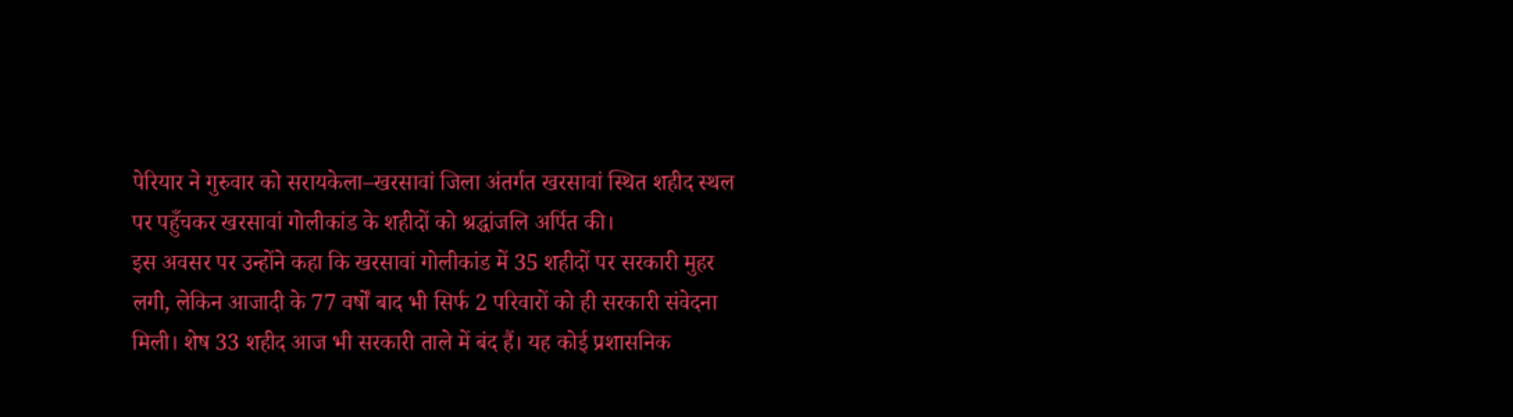पेरियार ने गुरुवार को सरायकेला–खरसावां जिला अंतर्गत खरसावां स्थित शहीद स्थल पर पहुँचकर खरसावां गोलीकांड के शहीदों को श्रद्धांजलि अर्पित की।
इस अवसर पर उन्होंने कहा कि खरसावां गोलीकांड में 35 शहीदों पर सरकारी मुहर लगी, लेकिन आजादी के 77 वर्षों बाद भी सिर्फ 2 परिवारों को ही सरकारी संवेदना मिली। शेष 33 शहीद आज भी सरकारी ताले में बंद हैं। यह कोई प्रशासनिक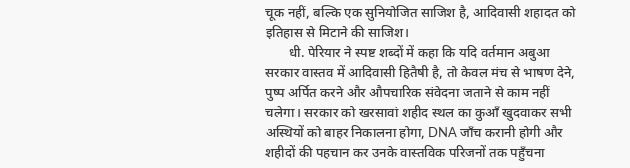चूक नहीं, बल्कि एक सुनियोजित साजिश है, आदिवासी शहादत को इतिहास से मिटाने की साजिश।
       धी. पेरियार ने स्पष्ट शब्दों में कहा कि यदि वर्तमान अबुआ सरकार वास्तव में आदिवासी हितैषी है, तो केवल मंच से भाषण देने, पुष्प अर्पित करने और औपचारिक संवेदना जताने से काम नहीं चलेगा। सरकार को खरसावां शहीद स्थल का कुआँ खुदवाकर सभी अस्थियों को बाहर निकालना होगा, DNA जाँच करानी होगी और शहीदों की पहचान कर उनके वास्तविक परिजनों तक पहुँचना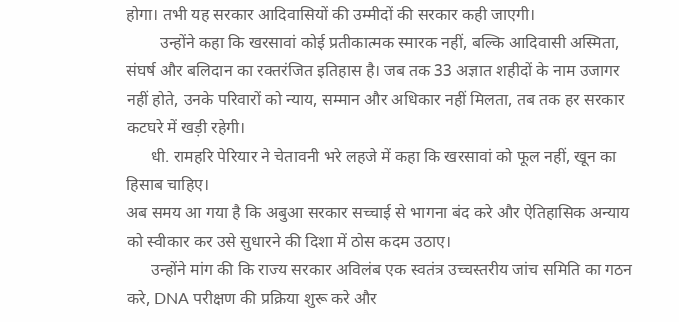होगा। तभी यह सरकार आदिवासियों की उम्मीदों की सरकार कही जाएगी।
        उन्होंने कहा कि खरसावां कोई प्रतीकात्मक स्मारक नहीं, बल्कि आदिवासी अस्मिता, संघर्ष और बलिदान का रक्तरंजित इतिहास है। जब तक 33 अज्ञात शहीदों के नाम उजागर नहीं होते, उनके परिवारों को न्याय, सम्मान और अधिकार नहीं मिलता, तब तक हर सरकार कटघरे में खड़ी रहेगी।
      धी. रामहरि पेरियार ने चेतावनी भरे लहजे में कहा कि खरसावां को फूल नहीं, खून का हिसाब चाहिए।
अब समय आ गया है कि अबुआ सरकार सच्चाई से भागना बंद करे और ऐतिहासिक अन्याय को स्वीकार कर उसे सुधारने की दिशा में ठोस कदम उठाए।
      उन्होंने मांग की कि राज्य सरकार अविलंब एक स्वतंत्र उच्चस्तरीय जांच समिति का गठन करे, DNA परीक्षण की प्रक्रिया शुरू करे और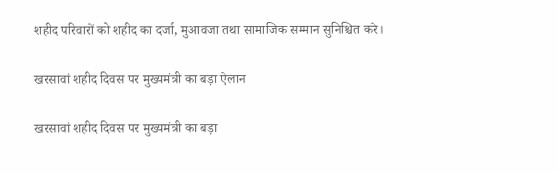शहीद परिवारों को शहीद का दर्जा, मुआवजा तथा सामाजिक सम्मान सुनिश्चित करे।

खरसावां शहीद दिवस पर मुख्यमंत्री का बड़ा ऐलान

खरसावां शहीद दिवस पर मुख्यमंत्री का बड़ा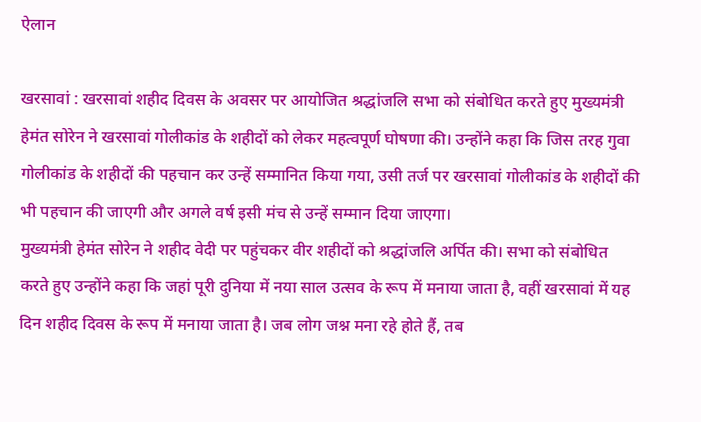ऐलान

खरसावां : खरसावां शहीद दिवस के अवसर पर आयोजित श्रद्धांजलि सभा को संबोधित करते हुए मुख्यमंत्री हेमंत सोरेन ने खरसावां गोलीकांड के शहीदों को लेकर महत्वपूर्ण घोषणा की। उन्होंने कहा कि जिस तरह गुवा गोलीकांड के शहीदों की पहचान कर उन्हें सम्मानित किया गया, उसी तर्ज पर खरसावां गोलीकांड के शहीदों की भी पहचान की जाएगी और अगले वर्ष इसी मंच से उन्हें सम्मान दिया जाएगा।
मुख्यमंत्री हेमंत सोरेन ने शहीद वेदी पर पहुंचकर वीर शहीदों को श्रद्धांजलि अर्पित की। सभा को संबोधित करते हुए उन्होंने कहा कि जहां पूरी दुनिया में नया साल उत्सव के रूप में मनाया जाता है, वहीं खरसावां में यह दिन शहीद दिवस के रूप में मनाया जाता है। जब लोग जश्न मना रहे होते हैं, तब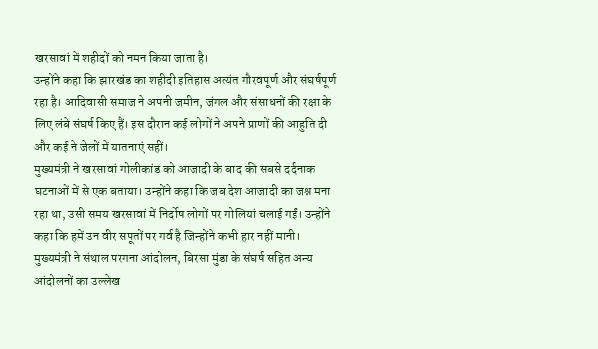खरसावां में शहीदों को नमन किया जाता है।
उन्होंने कहा कि झारखंड का शहीदी इतिहास अत्यंत गौरवपूर्ण और संघर्षपूर्ण रहा है। आदिवासी समाज ने अपनी जमीन, जंगल और संसाधनों की रक्षा के लिए लंबे संघर्ष किए हैं। इस दौरान कई लोगों ने अपने प्राणों की आहुति दी और कई ने जेलों में यातनाएं सहीं।
मुख्यमंत्री ने खरसावां गोलीकांड को आजादी के बाद की सबसे दर्दनाक घटनाओं में से एक बताया। उन्होंने कहा कि जब देश आजादी का जश्न मना रहा था, उसी समय खरसावां में निर्दोष लोगों पर गोलियां चलाई गईं। उन्होंने कहा कि हमें उन वीर सपूतों पर गर्व है जिन्होंने कभी हार नहीं मानी।
मुख्यमंत्री ने संथाल परगना आंदोलन, बिरसा मुंडा के संघर्ष सहित अन्य आंदोलनों का उल्लेख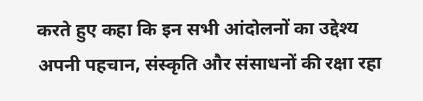करते हुए कहा कि इन सभी आंदोलनों का उद्देश्य अपनी पहचान, संस्कृति और संसाधनों की रक्षा रहा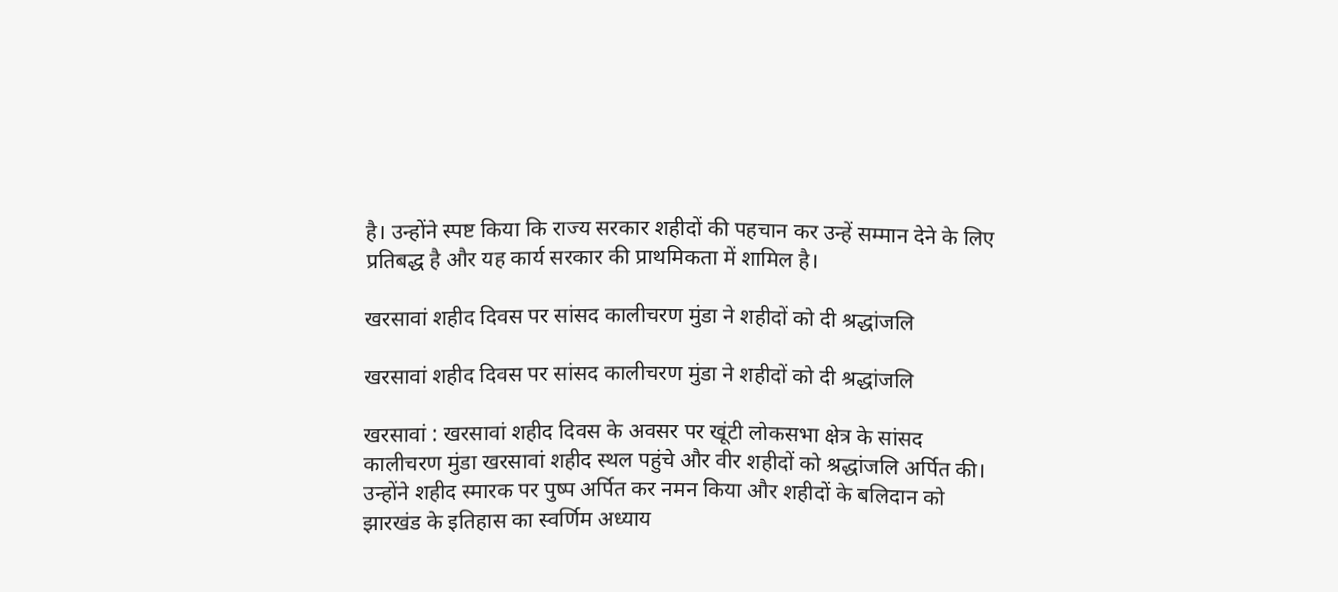है। उन्होंने स्पष्ट किया कि राज्य सरकार शहीदों की पहचान कर उन्हें सम्मान देने के लिए प्रतिबद्ध है और यह कार्य सरकार की प्राथमिकता में शामिल है।

खरसावां शहीद दिवस पर सांसद कालीचरण मुंडा ने शहीदों को दी श्रद्धांजलि

खरसावां शहीद दिवस पर सांसद कालीचरण मुंडा ने शहीदों को दी श्रद्धांजलि

खरसावां : खरसावां शहीद दिवस के अवसर पर खूंटी लोकसभा क्षेत्र के सांसद कालीचरण मुंडा खरसावां शहीद स्थल पहुंचे और वीर शहीदों को श्रद्धांजलि अर्पित की। उन्होंने शहीद स्मारक पर पुष्प अर्पित कर नमन किया और शहीदों के बलिदान को झारखंड के इतिहास का स्वर्णिम अध्याय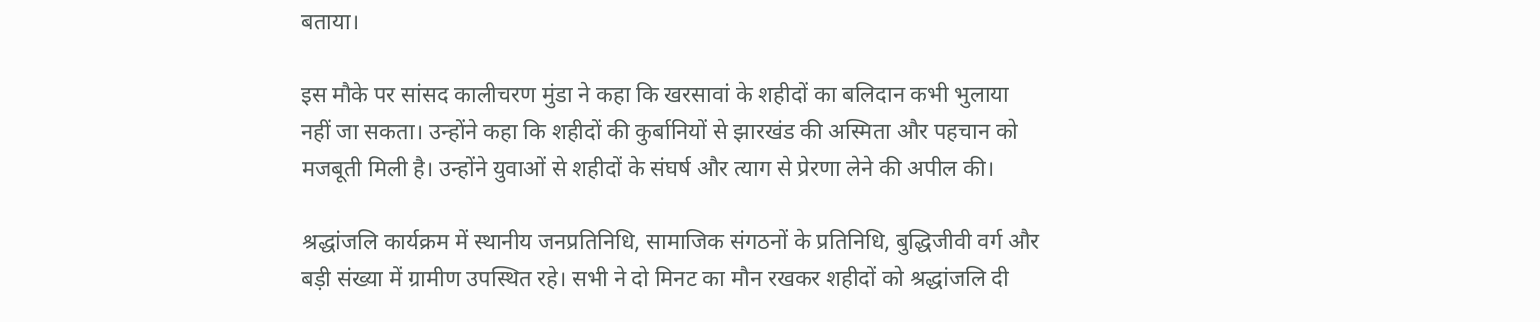बताया।

इस मौके पर सांसद कालीचरण मुंडा ने कहा कि खरसावां के शहीदों का बलिदान कभी भुलाया नहीं जा सकता। उन्होंने कहा कि शहीदों की कुर्बानियों से झारखंड की अस्मिता और पहचान को मजबूती मिली है। उन्होंने युवाओं से शहीदों के संघर्ष और त्याग से प्रेरणा लेने की अपील की।

श्रद्धांजलि कार्यक्रम में स्थानीय जनप्रतिनिधि, सामाजिक संगठनों के प्रतिनिधि, बुद्धिजीवी वर्ग और बड़ी संख्या में ग्रामीण उपस्थित रहे। सभी ने दो मिनट का मौन रखकर शहीदों को श्रद्धांजलि दी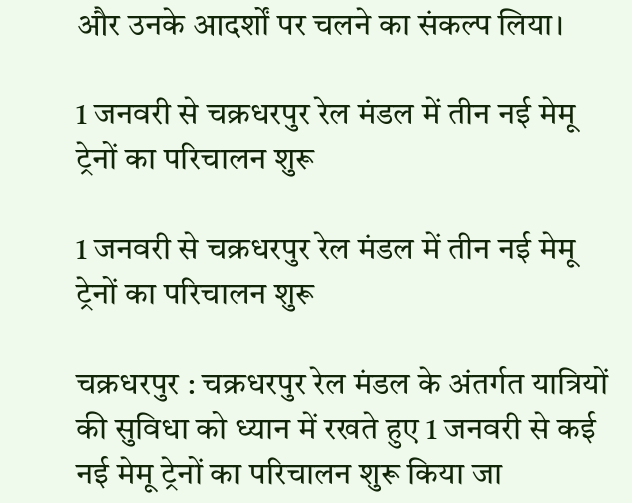और उनके आदर्शों पर चलने का संकल्प लिया।

1 जनवरी से चक्रधरपुर रेल मंडल में तीन नई मेमू ट्रेनों का परिचालन शुरू

1 जनवरी से चक्रधरपुर रेल मंडल में तीन नई मेमू ट्रेनों का परिचालन शुरू

चक्रधरपुर : चक्रधरपुर रेल मंडल के अंतर्गत यात्रियों की सुविधा को ध्यान में रखते हुए 1 जनवरी से कई नई मेमू ट्रेनों का परिचालन शुरू किया जा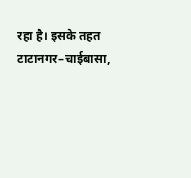रहा है। इसके तहत टाटानगर–चाईबासा,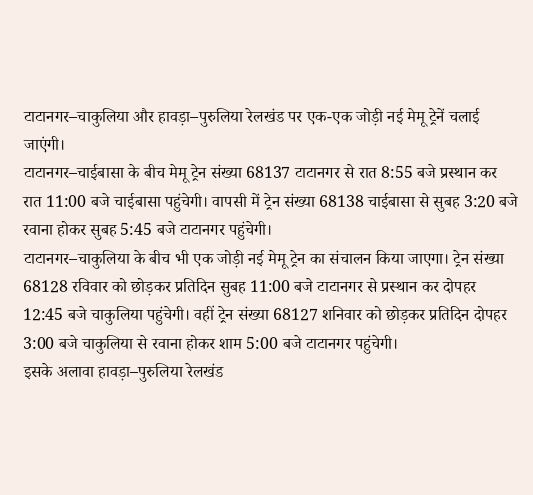टाटानगर–चाकुलिया और हावड़ा–पुरुलिया रेलखंड पर एक-एक जोड़ी नई मेमू ट्रेनें चलाई जाएंगी।
टाटानगर–चाईबासा के बीच मेमू ट्रेन संख्या 68137 टाटानगर से रात 8:55 बजे प्रस्थान कर रात 11:00 बजे चाईबासा पहुंचेगी। वापसी में ट्रेन संख्या 68138 चाईबासा से सुबह 3:20 बजे रवाना होकर सुबह 5:45 बजे टाटानगर पहुंचेगी।
टाटानगर–चाकुलिया के बीच भी एक जोड़ी नई मेमू ट्रेन का संचालन किया जाएगा। ट्रेन संख्या 68128 रविवार को छोड़कर प्रतिदिन सुबह 11:00 बजे टाटानगर से प्रस्थान कर दोपहर 12:45 बजे चाकुलिया पहुंचेगी। वहीं ट्रेन संख्या 68127 शनिवार को छोड़कर प्रतिदिन दोपहर 3:00 बजे चाकुलिया से रवाना होकर शाम 5:00 बजे टाटानगर पहुंचेगी।
इसके अलावा हावड़ा–पुरुलिया रेलखंड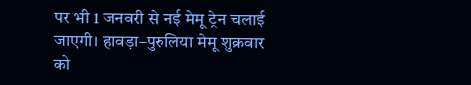पर भी 1 जनवरी से नई मेमू ट्रेन चलाई जाएगी। हावड़ा–पुरुलिया मेमू शुक्रवार को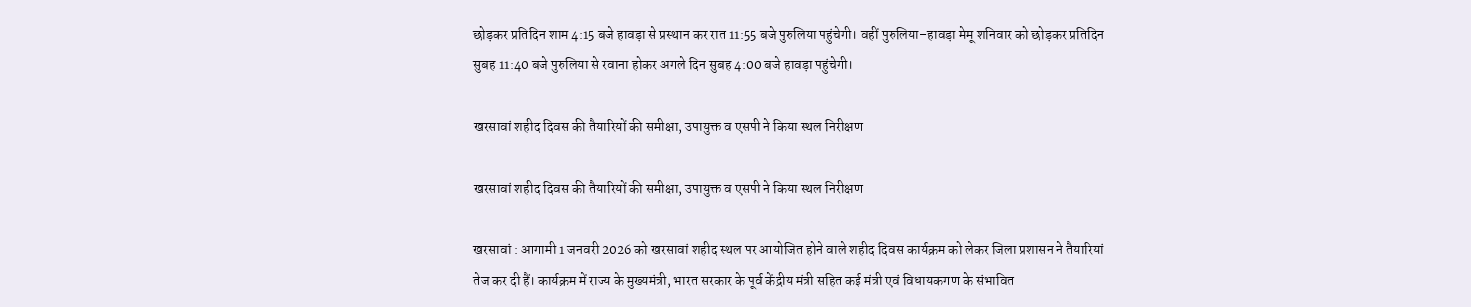छोड़कर प्रतिदिन शाम 4:15 बजे हावड़ा से प्रस्थान कर रात 11:55 बजे पुरुलिया पहुंचेगी। वहीं पुरुलिया–हावड़ा मेमू शनिवार को छोड़कर प्रतिदिन सुबह 11:40 बजे पुरुलिया से रवाना होकर अगले दिन सुबह 4:00 बजे हावड़ा पहुंचेगी।

खरसावां शहीद दिवस की तैयारियों की समीक्षा, उपायुक्त व एसपी ने किया स्थल निरीक्षण

खरसावां शहीद दिवस की तैयारियों की समीक्षा, उपायुक्त व एसपी ने किया स्थल निरीक्षण

खरसावां : आगामी 1 जनवरी 2026 को खरसावां शहीद स्थल पर आयोजित होने वाले शहीद दिवस कार्यक्रम को लेकर जिला प्रशासन ने तैयारियां तेज कर दी हैं। कार्यक्रम में राज्य के मुख्यमंत्री, भारत सरकार के पूर्व केंद्रीय मंत्री सहित कई मंत्री एवं विधायकगण के संभावित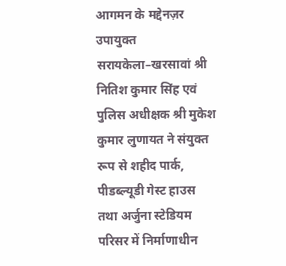आगमन के मद्देनज़र उपायुक्त सरायकेला–खरसावां श्री नितिश कुमार सिंह एवं पुलिस अधीक्षक श्री मुकेश कुमार लुणायत ने संयुक्त रूप से शहीद पार्क, पीडब्ल्यूडी गेस्ट हाउस तथा अर्जुना स्टेडियम परिसर में निर्माणाधीन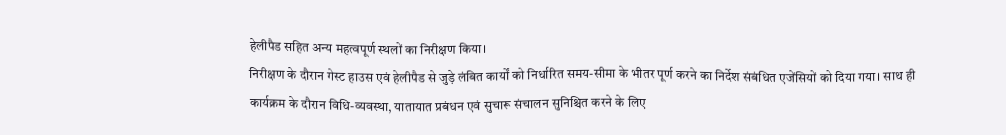हेलीपैड सहित अन्य महत्वपूर्ण स्थलों का निरीक्षण किया।
निरीक्षण के दौरान गेस्ट हाउस एवं हेलीपैड से जुड़े लंबित कार्यों को निर्धारित समय-सीमा के भीतर पूर्ण करने का निर्देश संबंधित एजेंसियों को दिया गया। साथ ही कार्यक्रम के दौरान विधि-व्यवस्था, यातायात प्रबंधन एवं सुचारू संचालन सुनिश्चित करने के लिए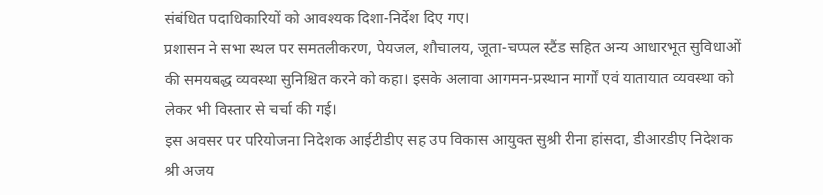संबंधित पदाधिकारियों को आवश्यक दिशा-निर्देश दिए गए।
प्रशासन ने सभा स्थल पर समतलीकरण, पेयजल, शौचालय, जूता-चप्पल स्टैंड सहित अन्य आधारभूत सुविधाओं की समयबद्ध व्यवस्था सुनिश्चित करने को कहा। इसके अलावा आगमन-प्रस्थान मार्गों एवं यातायात व्यवस्था को लेकर भी विस्तार से चर्चा की गई।
इस अवसर पर परियोजना निदेशक आईटीडीए सह उप विकास आयुक्त सुश्री रीना हांसदा, डीआरडीए निदेशक श्री अजय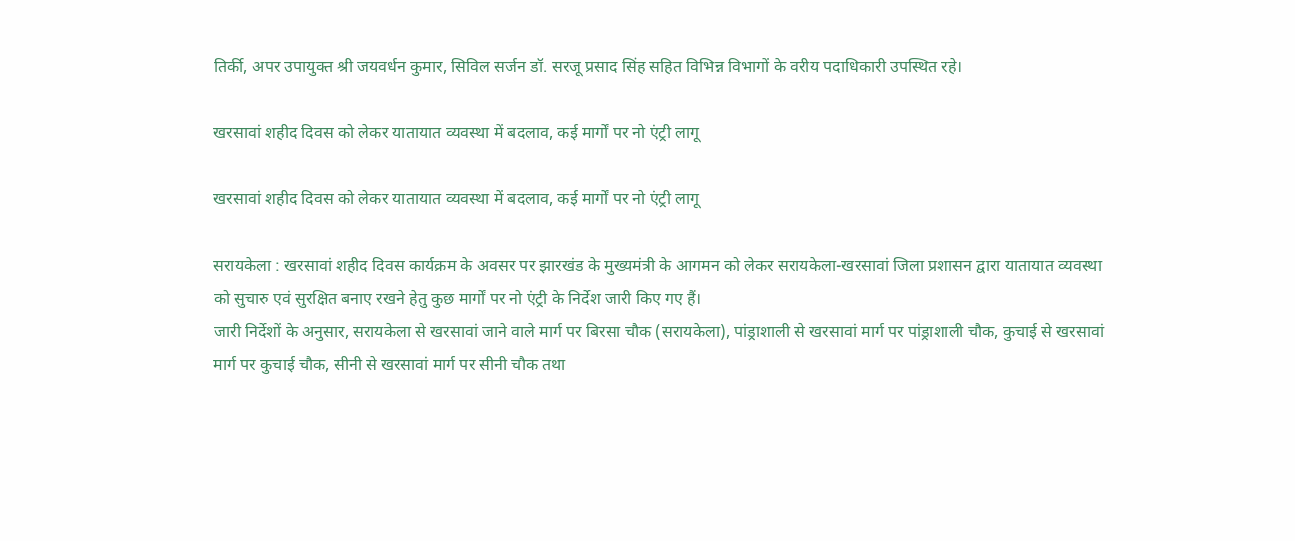तिर्की, अपर उपायुक्त श्री जयवर्धन कुमार, सिविल सर्जन डॉ. सरजू प्रसाद सिंह सहित विभिन्न विभागों के वरीय पदाधिकारी उपस्थित रहे।

खरसावां शहीद दिवस को लेकर यातायात व्यवस्था में बदलाव, कई मार्गों पर नो एंट्री लागू

खरसावां शहीद दिवस को लेकर यातायात व्यवस्था में बदलाव, कई मार्गों पर नो एंट्री लागू

सरायकेला : खरसावां शहीद दिवस कार्यक्रम के अवसर पर झारखंड के मुख्यमंत्री के आगमन को लेकर सरायकेला-खरसावां जिला प्रशासन द्वारा यातायात व्यवस्था को सुचारु एवं सुरक्षित बनाए रखने हेतु कुछ मार्गों पर नो एंट्री के निर्देश जारी किए गए हैं।
जारी निर्देशों के अनुसार, सरायकेला से खरसावां जाने वाले मार्ग पर बिरसा चौक (सरायकेला), पांड्राशाली से खरसावां मार्ग पर पांड्राशाली चौक, कुचाई से खरसावां मार्ग पर कुचाई चौक, सीनी से खरसावां मार्ग पर सीनी चौक तथा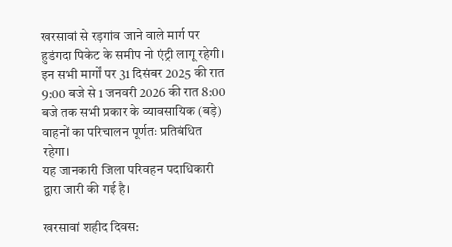खरसावां से रड़गांव जाने वाले मार्ग पर हुडंगदा पिकेट के समीप नो एंट्री लागू रहेगी।
इन सभी मार्गों पर 31 दिसंबर 2025 की रात 9:00 बजे से 1 जनवरी 2026 की रात 8:00 बजे तक सभी प्रकार के व्यावसायिक (बड़े) वाहनों का परिचालन पूर्णतः प्रतिबंधित रहेगा।
यह जानकारी जिला परिवहन पदाधिकारी द्वारा जारी की गई है।

खरसावां शहीद दिवस: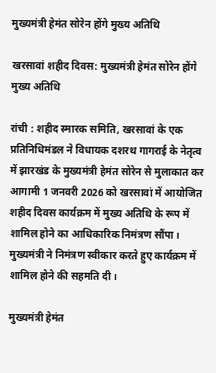मुख्यमंत्री हेमंत सोरेन होंगे मुख्य अतिथि

खरसावां शहीद दिवस: मुख्यमंत्री हेमंत सोरेन होंगे मुख्य अतिथि

रांची : शहीद स्मारक समिति, खरसावां के एक प्रतिनिधिमंडल ने विधायक दशरथ गागराई के नेतृत्व में झारखंड के मुख्यमंत्री हेमंत सोरेन से मुलाकात कर आगामी 1 जनवरी 2026 को खरसावां में आयोजित शहीद दिवस कार्यक्रम में मुख्य अतिथि के रूप में शामिल होने का आधिकारिक निमंत्रण सौंपा। मुख्यमंत्री ने निमंत्रण स्वीकार करते हुए कार्यक्रम में शामिल होने की सहमति दी।

मुख्यमंत्री हेमंत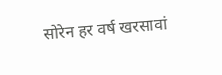सोरेन हर वर्ष खरसावां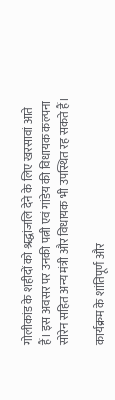गोलीकांड के शहीदों को श्रद्धांजलि देने के लिए खरसावां आते हैं। इस अवसर पर उनकी पत्नी एवं गांडेय की विधायक कल्पना सोरेन सहित अन्य मंत्री और विधायक भी उपस्थित रह सकते हैं।

कार्यक्रम के शांतिपूर्ण और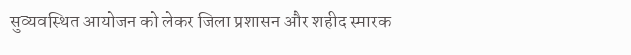सुव्यवस्थित आयोजन को लेकर जिला प्रशासन और शहीद स्मारक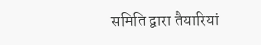समिति द्वारा तैयारियां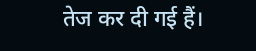तेज कर दी गई हैं।